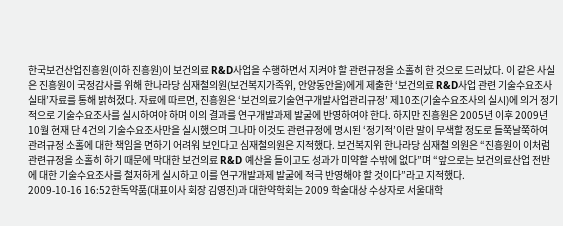한국보건산업진흥원(이하 진흥원)이 보건의료 R&D사업을 수행하면서 지켜야 할 관련규정을 소홀히 한 것으로 드러났다. 이 같은 사실은 진흥원이 국정감사를 위해 한나라당 심재철의원(보건복지가족위, 안양동안을)에게 제출한 ‘보건의료 R&D사업 관련 기술수요조사 실태’자료를 통해 밝혀졌다. 자료에 따르면, 진흥원은 ‘보건의료기술연구개발사업관리규정’ 제10조(기술수요조사의 실시)에 의거 정기적으로 기술수요조사를 실시하여야 하며 이의 결과를 연구개발과제 발굴에 반영하여야 한다. 하지만 진흥원은 2005년 이후 2009년 10월 현재 단 4건의 기술수요조사만을 실시했으며 그나마 이것도 관련규정에 명시된 ‘정기적’이란 말이 무색할 정도로 들쭉날쭉하여 관려규정 소홀에 대한 책임을 면하기 어려워 보인다고 심재철의원은 지적했다. 보건복지위 한나라당 심재철 의원은 “진흥원이 이처럼 관련규정을 소홀히 하기 때문에 막대한 보건의료 R&D 예산을 들이고도 성과가 미약할 수밖에 없다”며 “앞으로는 보건의료산업 전반에 대한 기술수요조사를 철저하게 실시하고 이를 연구개발과제 발굴에 적극 반영해야 할 것이다”라고 지적했다.
2009-10-16 16:52한독약품(대표이사 회장 김영진)과 대한약학회는 2009 학술대상 수상자로 서울대학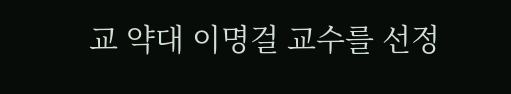교 약대 이명걸 교수를 선정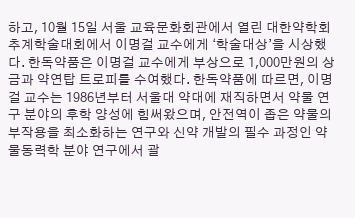하고, 10월 15일 서울 교육문화회관에서 열린 대한약학회 추계학술대회에서 이명걸 교수에게 ‘학술대상’을 시상했다. 한독약품은 이명걸 교수에게 부상으로 1,000만원의 상금과 약연탑 트로피를 수여했다. 한독약품에 따르면, 이명걸 교수는 1986년부터 서울대 약대에 재직하면서 약물 연구 분야의 후학 양성에 힘써왔으며, 안전역이 좁은 약물의 부작용을 최소화하는 연구와 신약 개발의 필수 과정인 약물동력학 분야 연구에서 괄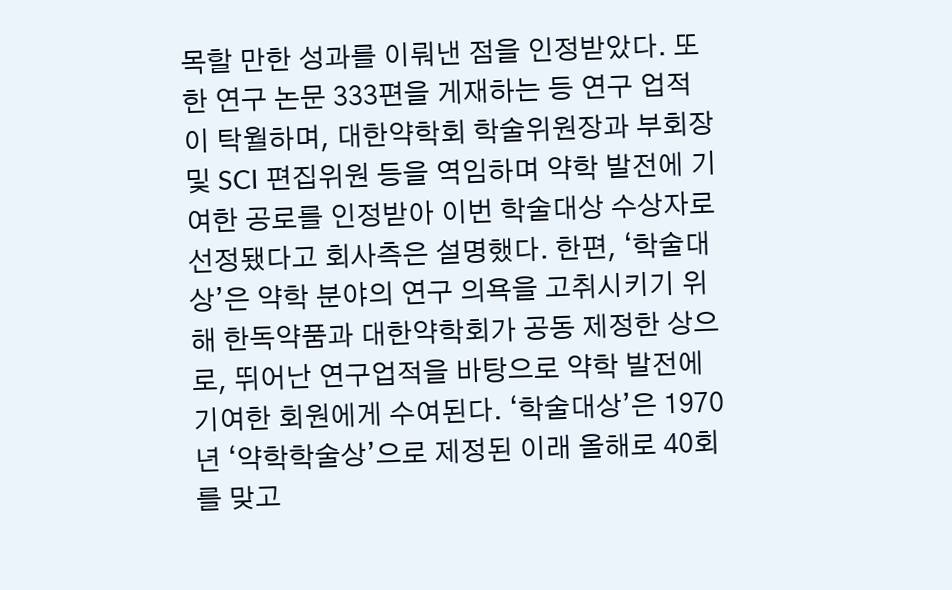목할 만한 성과를 이뤄낸 점을 인정받았다. 또한 연구 논문 333편을 게재하는 등 연구 업적이 탁월하며, 대한약학회 학술위원장과 부회장 및 SCI 편집위원 등을 역임하며 약학 발전에 기여한 공로를 인정받아 이번 학술대상 수상자로 선정됐다고 회사측은 설명했다. 한편, ‘학술대상’은 약학 분야의 연구 의욕을 고취시키기 위해 한독약품과 대한약학회가 공동 제정한 상으로, 뛰어난 연구업적을 바탕으로 약학 발전에 기여한 회원에게 수여된다. ‘학술대상’은 1970년 ‘약학학술상’으로 제정된 이래 올해로 40회를 맞고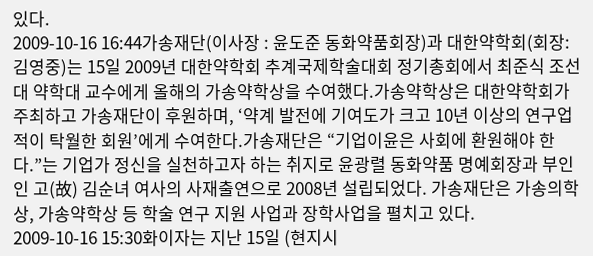있다.
2009-10-16 16:44가송재단(이사장 : 윤도준 동화약품회장)과 대한약학회(회장:김영중)는 15일 2009년 대한약학회 추계국제학술대회 정기총회에서 최준식 조선대 약학대 교수에게 올해의 가송약학상을 수여했다.가송약학상은 대한약학회가 주최하고 가송재단이 후원하며, ‘약계 발전에 기여도가 크고 10년 이상의 연구업적이 탁월한 회원’에게 수여한다.가송재단은 “기업이윤은 사회에 환원해야 한다.”는 기업가 정신을 실천하고자 하는 취지로 윤광렬 동화약품 명예회장과 부인인 고(故) 김순녀 여사의 사재출연으로 2008년 설립되었다. 가송재단은 가송의학상, 가송약학상 등 학술 연구 지원 사업과 장학사업을 펼치고 있다.
2009-10-16 15:30화이자는 지난 15일 (현지시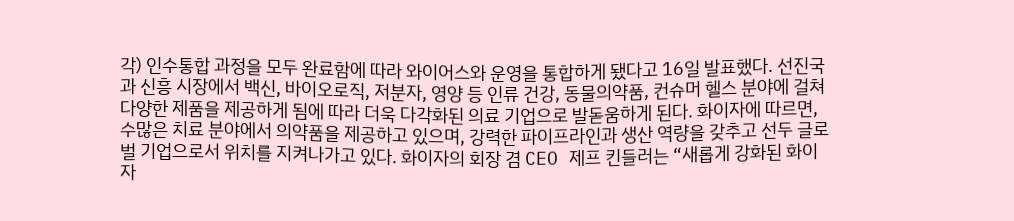각) 인수통합 과정을 모두 완료함에 따라 와이어스와 운영을 통합하게 됐다고 16일 발표했다. 선진국과 신흥 시장에서 백신, 바이오로직, 저분자, 영양 등 인류 건강, 동물의약품, 컨슈머 헬스 분야에 걸쳐 다양한 제품을 제공하게 됨에 따라 더욱 다각화된 의료 기업으로 발돋움하게 된다. 화이자에 따르면, 수많은 치료 분야에서 의약품을 제공하고 있으며, 강력한 파이프라인과 생산 역량을 갖추고 선두 글로벌 기업으로서 위치를 지켜나가고 있다. 화이자의 회장 겸 CEO 제프 킨들러는 “새롭게 강화된 화이자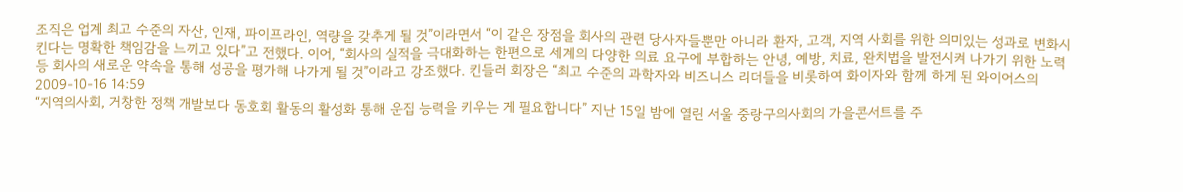조직은 업계 최고 수준의 자산, 인재, 파이프라인, 역량을 갖추게 될 것”이라면서 “이 같은 장점을 회사의 관련 당사자들뿐만 아니라 환자, 고객, 지역 사회를 위한 의미있는 성과로 변화시킨다는 명확한 책임감을 느끼고 있다”고 전했다. 이어, “회사의 실적을 극대화하는 한편으로 세계의 다양한 의료 요구에 부합하는 안녕, 예방, 치료, 완치법을 발전시켜 나가기 위한 노력 등 회사의 새로운 약속을 통해 성공을 평가해 나가게 될 것”이라고 강조했다. 킨들러 회장은 “최고 수준의 과학자와 비즈니스 리더들을 비롯하여 화이자와 함께 하게 된 와이어스의
2009-10-16 14:59
“지역의사회, 거창한 정책 개발보다 동호회 활동의 활성화 통해 운집 능력을 키우는 게 필요합니다” 지난 15일 밤에 열린 서울 중랑구의사회의 가을콘서트를 주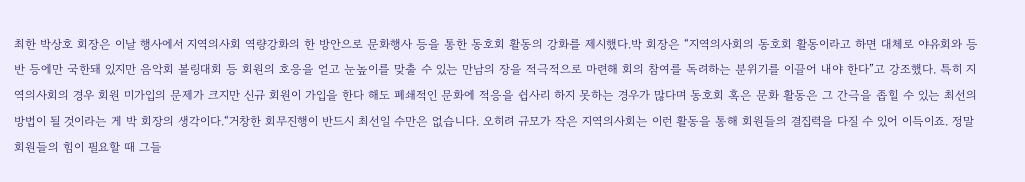최한 박상호 회장은 이날 행사에서 지역의사회 역량강화의 한 방안으로 문화행사 등을 통한 동호회 활동의 강화를 제시했다.박 회장은 “지역의사회의 동호회 활동이라고 하면 대체로 야유회와 등반 등에만 국한돼 있지만 음악회 볼링대회 등 회원의 호응을 얻고 눈높이를 맞출 수 있는 만남의 장을 적극적으로 마련해 회의 참여를 독려하는 분위기를 이끌어 내야 한다”고 강조했다. 특히 지역의사회의 경우 회원 미가입의 문제가 크지만 신규 회원이 가입을 한다 해도 폐쇄적인 문화에 적응을 쉽사리 하지 못하는 경우가 많다며 동호회 혹은 문화 활동은 그 간극을 좁힐 수 있는 최선의 방법이 될 것이라는 게 박 회장의 생각이다.“거창한 회무진행이 반드시 최선일 수만은 없습니다. 오히려 규모가 작은 지역의사회는 이런 활동을 통해 회원들의 결집력을 다질 수 있어 이득이죠. 정말 회원들의 힘이 필요할 때 그들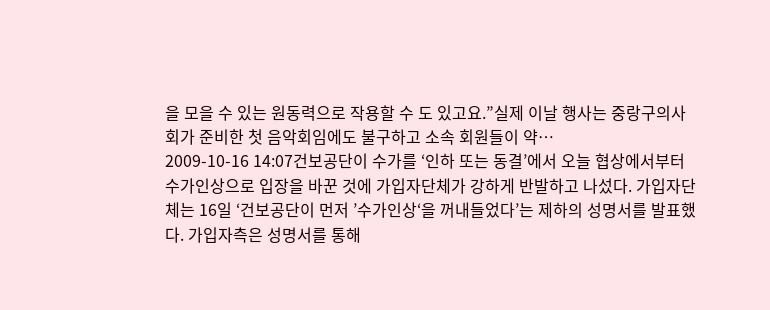을 모을 수 있는 원동력으로 작용할 수 도 있고요.”실제 이날 행사는 중랑구의사회가 준비한 첫 음악회임에도 불구하고 소속 회원들이 약…
2009-10-16 14:07건보공단이 수가를 ‘인하 또는 동결’에서 오늘 협상에서부터 수가인상으로 입장을 바꾼 것에 가입자단체가 강하게 반발하고 나섰다. 가입자단체는 16일 ‘건보공단이 먼저 ’수가인상‘을 꺼내들었다’는 제하의 성명서를 발표했다. 가입자측은 성명서를 통해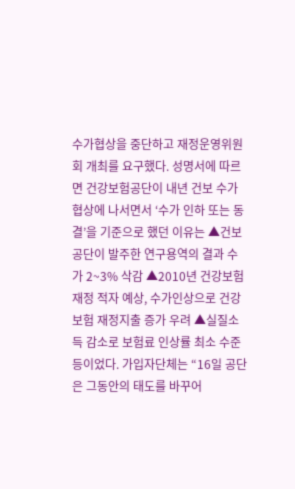수가협상을 중단하고 재정운영위원회 개최를 요구했다. 성명서에 따르면 건강보험공단이 내년 건보 수가 협상에 나서면서 ‘수가 인하 또는 동결’을 기준으로 했던 이유는 ▲건보공단이 발주한 연구용역의 결과 수가 2~3% 삭감 ▲2010년 건강보험 재정 적자 예상, 수가인상으로 건강보험 재정지출 증가 우려 ▲실질소득 감소로 보험료 인상률 최소 수준 등이었다. 가입자단체는 “16일 공단은 그동안의 태도를 바꾸어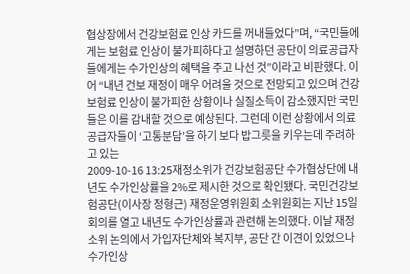협상장에서 건강보험료 인상 카드를 꺼내들었다”며, “국민들에게는 보험료 인상이 불가피하다고 설명하던 공단이 의료공급자들에게는 수가인상의 혜택을 주고 나선 것”이라고 비판했다. 이어 “내년 건보 재정이 매우 어려울 것으로 전망되고 있으며 건강보험료 인상이 불가피한 상황이나 실질소득이 감소했지만 국민들은 이를 감내할 것으로 예상된다. 그런데 이런 상황에서 의료공급자들이 ‘고통분담’을 하기 보다 밥그릇을 키우는데 주려하고 있는
2009-10-16 13:25재정소위가 건강보험공단 수가협상단에 내년도 수가인상률을 2%로 제시한 것으로 확인됐다. 국민건강보험공단(이사장 정형근) 재정운영위원회 소위원회는 지난 15일 회의를 열고 내년도 수가인상률과 관련해 논의했다. 이날 재정소위 논의에서 가입자단체와 복지부, 공단 간 이견이 있었으나 수가인상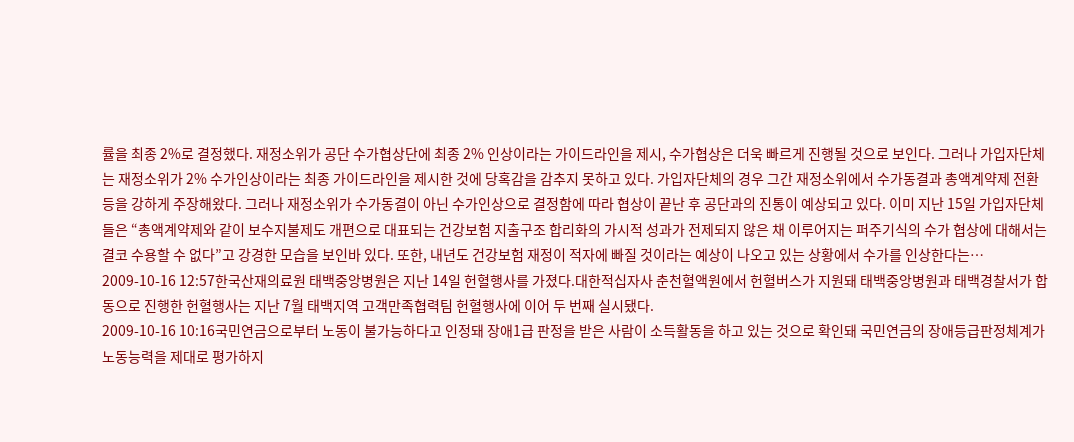률을 최종 2%로 결정했다. 재정소위가 공단 수가협상단에 최종 2% 인상이라는 가이드라인을 제시, 수가협상은 더욱 빠르게 진행될 것으로 보인다. 그러나 가입자단체는 재정소위가 2% 수가인상이라는 최종 가이드라인을 제시한 것에 당혹감을 감추지 못하고 있다. 가입자단체의 경우 그간 재정소위에서 수가동결과 총액계약제 전환 등을 강하게 주장해왔다. 그러나 재정소위가 수가동결이 아닌 수가인상으로 결정함에 따라 협상이 끝난 후 공단과의 진통이 예상되고 있다. 이미 지난 15일 가입자단체들은 “총액계약제와 같이 보수지불제도 개편으로 대표되는 건강보험 지출구조 합리화의 가시적 성과가 전제되지 않은 채 이루어지는 퍼주기식의 수가 협상에 대해서는 결코 수용할 수 없다”고 강경한 모습을 보인바 있다. 또한, 내년도 건강보험 재정이 적자에 빠질 것이라는 예상이 나오고 있는 상황에서 수가를 인상한다는…
2009-10-16 12:57한국산재의료원 태백중앙병원은 지난 14일 헌혈행사를 가졌다.대한적십자사 춘천혈액원에서 헌혈버스가 지원돼 태백중앙병원과 태백경찰서가 합동으로 진행한 헌혈행사는 지난 7월 태백지역 고객만족협력팀 헌혈행사에 이어 두 번째 실시됐다.
2009-10-16 10:16국민연금으로부터 노동이 불가능하다고 인정돼 장애1급 판정을 받은 사람이 소득활동을 하고 있는 것으로 확인돼 국민연금의 장애등급판정체계가 노동능력을 제대로 평가하지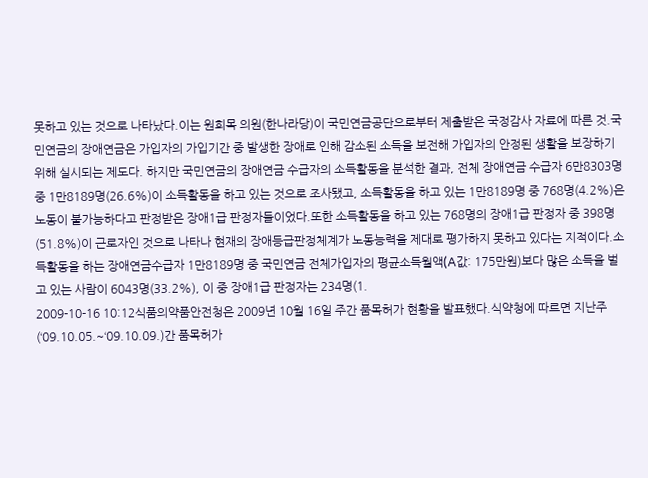못하고 있는 것으로 나타났다.이는 원희목 의원(한나라당)이 국민연금공단으로부터 제출받은 국정감사 자료에 따른 것.국민연금의 장애연금은 가입자의 가입기간 중 발생한 장애로 인해 감소된 소득을 보전해 가입자의 안정된 생활을 보장하기 위해 실시되는 제도다. 하지만 국민연금의 장애연금 수급자의 소득활동을 분석한 결과, 전체 장애연금 수급자 6만8303명 중 1만8189명(26.6%)이 소득활동을 하고 있는 것으로 조사됐고, 소득활동을 하고 있는 1만8189명 중 768명(4.2%)은 노동이 불가능하다고 판정받은 장애1급 판정자들이었다.또한 소득활동을 하고 있는 768명의 장애1급 판정자 중 398명(51.8%)이 근로자인 것으로 나타나 현재의 장애등급판정체계가 노동능력을 제대로 평가하지 못하고 있다는 지적이다.소득활동을 하는 장애연금수급자 1만8189명 중 국민연금 전체가입자의 평균소득월액(A값: 175만원)보다 많은 소득을 벌고 있는 사람이 6043명(33.2%), 이 중 장애1급 판정자는 234명(1.
2009-10-16 10:12식품의약품안전청은 2009년 10월 16일 주간 품목허가 현황을 발표했다.식약청에 따르면 지난주(‘09.10.05.~‘09.10.09.)간 품목허가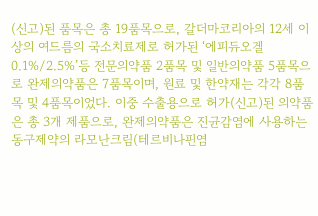(신고)된 품목은 총 19품목으로, 갈더마코리아의 12세 이상의 여드름의 국소치료제로 허가된 ‘에피듀오겔0.1%/2.5%’등 전문의약품 2품목 및 일반의약품 5품목으로 완제의약품은 7품목이며, 원료 및 한약재는 각각 8품목 및 4품목이었다. 이중 수출용으로 허가(신고)된 의약품은 총 3개 제품으로, 완제의약품은 진균감염에 사용하는 동구제약의 라모난크림(테르비나핀염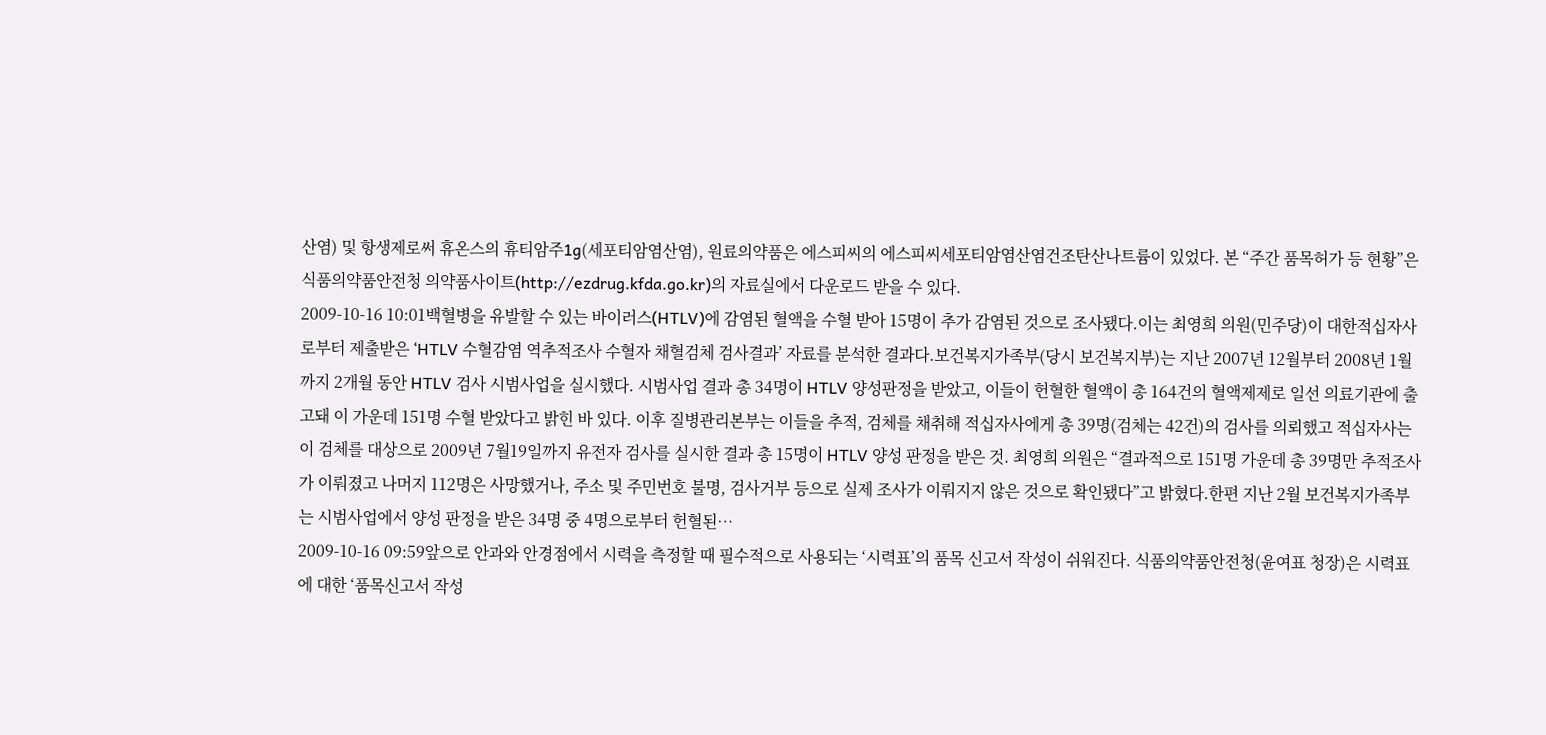산염) 및 항생제로써 휴온스의 휴티암주1g(세포티암염산염), 원료의약품은 에스피씨의 에스피씨세포티암염산염건조탄산나트륨이 있었다. 본 “주간 품목허가 등 현황”은 식품의약품안전청 의약품사이트(http://ezdrug.kfda.go.kr)의 자료실에서 다운로드 받을 수 있다.
2009-10-16 10:01백혈병을 유발할 수 있는 바이러스(HTLV)에 감염된 혈액을 수혈 받아 15명이 추가 감염된 것으로 조사됐다.이는 최영희 의원(민주당)이 대한적십자사로부터 제출받은 ‘HTLV 수혈감염 역추적조사 수혈자 채혈검체 검사결과’ 자료를 분석한 결과다.보건복지가족부(당시 보건복지부)는 지난 2007년 12월부터 2008년 1월까지 2개월 동안 HTLV 검사 시범사업을 실시했다. 시범사업 결과 총 34명이 HTLV 양성판정을 받았고, 이들이 헌혈한 혈액이 총 164건의 혈액제제로 일선 의료기관에 출고돼 이 가운데 151명 수혈 받았다고 밝힌 바 있다. 이후 질병관리본부는 이들을 추적, 검체를 채취해 적십자사에게 총 39명(검체는 42건)의 검사를 의뢰했고 적십자사는 이 검체를 대상으로 2009년 7월19일까지 유전자 검사를 실시한 결과 총 15명이 HTLV 양성 판정을 받은 것. 최영희 의원은 “결과적으로 151명 가운데 총 39명만 추적조사가 이뤄졌고 나머지 112명은 사망했거나, 주소 및 주민번호 불명, 검사거부 등으로 실제 조사가 이뤄지지 않은 것으로 확인됐다”고 밝혔다.한편 지난 2월 보건복지가족부는 시범사업에서 양성 판정을 받은 34명 중 4명으로부터 헌혈된…
2009-10-16 09:59앞으로 안과와 안경점에서 시력을 측정할 때 필수적으로 사용되는 ‘시력표’의 품목 신고서 작성이 쉬워진다. 식품의약품안전청(윤여표 청장)은 시력표에 대한 ‘품목신고서 작성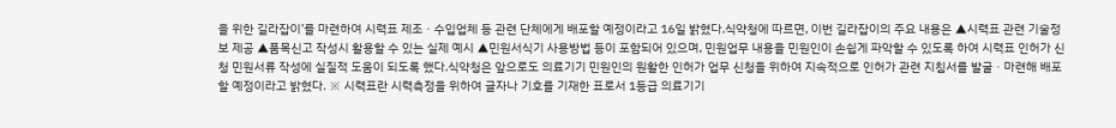을 위한 길라잡이’를 마련하여 시력표 제조ㆍ수입업체 등 관련 단체에게 배포할 예정이라고 16일 밝혔다.식약청에 따르면, 이번 길라잡이의 주요 내용은 ▲시력표 관련 기술정보 제공 ▲품목신고 작성시 활용할 수 있는 실제 예시 ▲민원서식기 사용방법 등이 포함되어 있으며, 민원업무 내용을 민원인이 손쉽게 파악할 수 있도록 하여 시력표 인허가 신청 민원서류 작성에 실질적 도움이 되도록 했다.식약청은 앞으로도 의료기기 민원인의 원활한 인허가 업무 신청을 위하여 지속적으로 인허가 관련 지침서를 발굴ㆍ마련해 배포할 예정이라고 밝혔다. ※ 시력표란 시력측정을 위하여 글자나 기호를 기재한 표로서 1등급 의료기기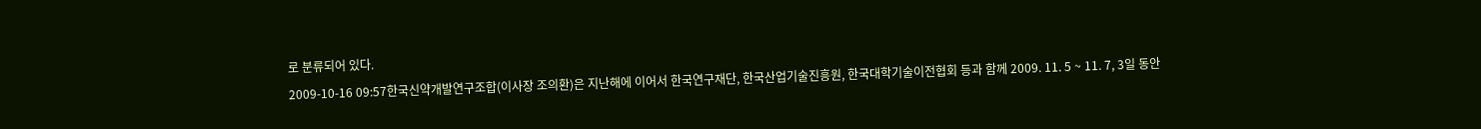로 분류되어 있다.
2009-10-16 09:57한국신약개발연구조합(이사장 조의환)은 지난해에 이어서 한국연구재단, 한국산업기술진흥원, 한국대학기술이전협회 등과 함께 2009. 11. 5 ~ 11. 7, 3일 동안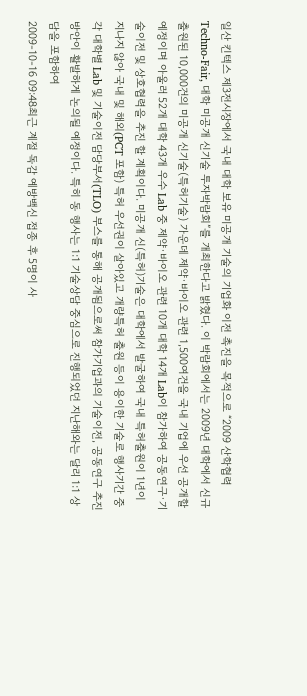일산 킨텍스 제3전시장에서 국내 대학 보유 미공개 기술의 기업화 이전 촉진을 목적으로 “2009 산학협력 Techno-Fair, 대학 미공개 신기술 투자박람회”를 개최한다고 밝혔다. 이 박람회에서는 2009년 대학에서 신규 출원된 10,000건의 미공개 신기술(특허기술) 가운데 제약·바이오 관련 1,500여건을 국내 기업에 우선 공개할 예정이며 아울러 52개 대학 43개 우수 Lab 중 제약·바이오 관련 10개 대학 14개 Lab이 참가하여 공동연구·기술이전 및 상호협력을 추진 할 계획이다. 미공개 신(특허)기술은 대학에서 발굴하여 국내 특허출원이 1년이 지나지 않아 국내 및 해외(PCT 포함) 특허 우선권이 살아있고 개량특허 출원 등이 용이한 기술로 행사기간 중 각 대학별 Lab 및 기술이전 담당부서(TLO) 부스를 통해 공개됨으로써 참가기업과의 기술이전, 공동연구 추진 방안이 활발하게 논의될 예정이다. 특히 동 행사는 1:1 기술상담 중심으로 진행되었던 지난해와는 달리 1:1 상담을 포함하여
2009-10-16 09:48최근 계절 독감 예방백신 접종 후 5명이 사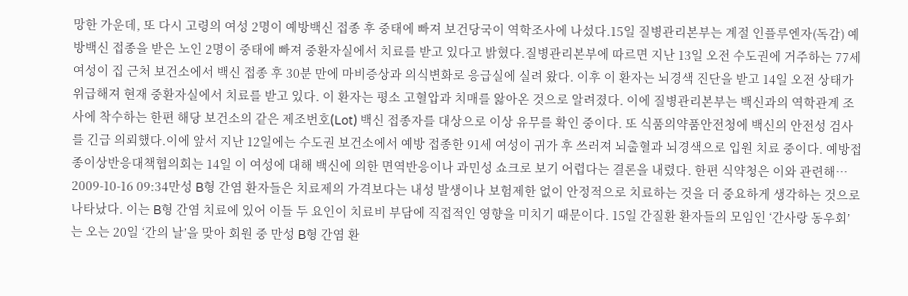망한 가운데, 또 다시 고령의 여성 2명이 예방백신 접종 후 중태에 빠져 보건당국이 역학조사에 나섰다.15일 질병관리본부는 계절 인플루엔자(독감) 예방백신 접종을 받은 노인 2명이 중태에 빠져 중환자실에서 치료를 받고 있다고 밝혔다.질병관리본부에 따르면 지난 13일 오전 수도권에 거주하는 77세 여성이 집 근처 보건소에서 백신 접종 후 30분 만에 마비증상과 의식변화로 응급실에 실려 왔다. 이후 이 환자는 뇌경색 진단을 받고 14일 오전 상태가 위급해져 현재 중환자실에서 치료를 받고 있다. 이 환자는 평소 고혈압과 치매를 앓아온 것으로 알려졌다. 이에 질병관리본부는 백신과의 역학관계 조사에 착수하는 한편 해당 보건소의 같은 제조번호(Lot) 백신 접종자를 대상으로 이상 유무를 확인 중이다. 또 식품의약품안전청에 백신의 안전성 검사를 긴급 의뢰했다.이에 앞서 지난 12일에는 수도권 보건소에서 예방 접종한 91세 여성이 귀가 후 쓰러져 뇌출혈과 뇌경색으로 입원 치료 중이다. 예방접종이상반응대책협의회는 14일 이 여성에 대해 백신에 의한 면역반응이나 과민성 쇼크로 보기 어렵다는 결론을 내렸다. 한편 식약청은 이와 관련해…
2009-10-16 09:34만성 B형 간염 환자들은 치료제의 가격보다는 내성 발생이나 보험제한 없이 안정적으로 치료하는 것을 더 중요하게 생각하는 것으로 나타났다. 이는 B형 간염 치료에 있어 이들 두 요인이 치료비 부담에 직접적인 영향을 미치기 때문이다. 15일 간질환 환자들의 모임인 ‘간사랑 동우회’는 오는 20일 ‘간의 날’을 맞아 회원 중 만성 B형 간염 환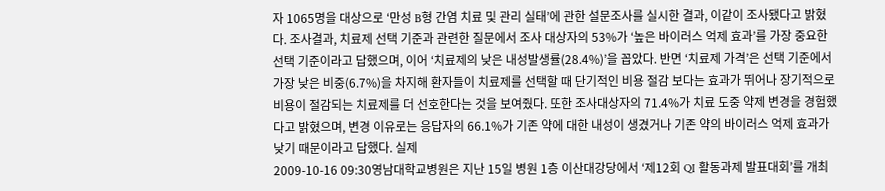자 1065명을 대상으로 ‘만성 B형 간염 치료 및 관리 실태’에 관한 설문조사를 실시한 결과, 이같이 조사됐다고 밝혔다. 조사결과, 치료제 선택 기준과 관련한 질문에서 조사 대상자의 53%가 ‘높은 바이러스 억제 효과’를 가장 중요한 선택 기준이라고 답했으며, 이어 ‘치료제의 낮은 내성발생률(28.4%)’을 꼽았다. 반면 ‘치료제 가격’은 선택 기준에서 가장 낮은 비중(6.7%)을 차지해 환자들이 치료제를 선택할 때 단기적인 비용 절감 보다는 효과가 뛰어나 장기적으로 비용이 절감되는 치료제를 더 선호한다는 것을 보여줬다. 또한 조사대상자의 71.4%가 치료 도중 약제 변경을 경험했다고 밝혔으며, 변경 이유로는 응답자의 66.1%가 기존 약에 대한 내성이 생겼거나 기존 약의 바이러스 억제 효과가 낮기 때문이라고 답했다. 실제
2009-10-16 09:30영남대학교병원은 지난 15일 병원 1층 이산대강당에서 ‘제12회 QI 활동과제 발표대회’를 개최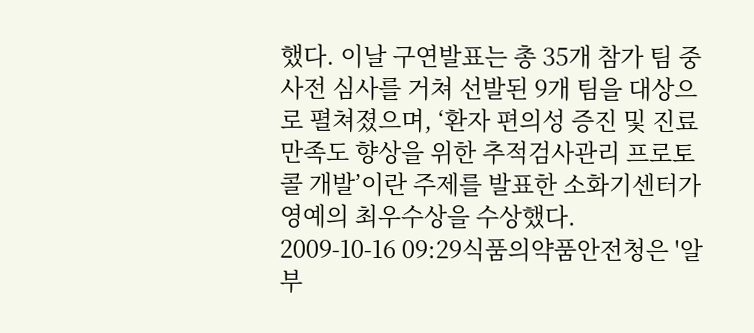했다. 이날 구연발표는 총 35개 참가 팀 중 사전 심사를 거쳐 선발된 9개 팀을 대상으로 펼쳐졌으며, ‘환자 편의성 증진 및 진료만족도 향상을 위한 추적검사관리 프로토콜 개발’이란 주제를 발표한 소화기센터가 영예의 최우수상을 수상했다.
2009-10-16 09:29식품의약품안전청은 '알부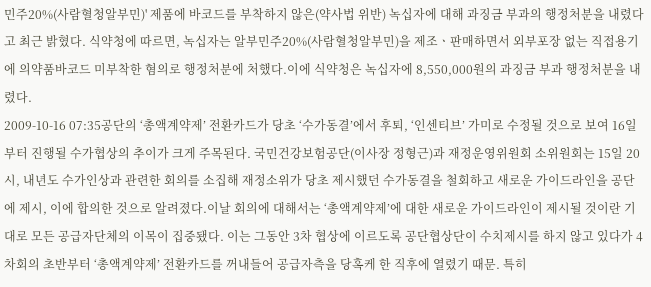민주20%(사람혈청알부민)' 제품에 바코드를 부착하지 않은(약사법 위반) 녹십자에 대해 과징금 부과의 행정처분을 내렸다고 최근 밝혔다. 식약청에 따르면, 녹십자는 알부민주20%(사람혈청알부민)을 제조ㆍ판매하면서 외부포장 없는 직접용기에 의약품바코드 미부착한 혐의로 행정처분에 처했다.이에 식약청은 녹십자에 8,550,000원의 과징금 부과 행정처분을 내렸다.
2009-10-16 07:35공단의 ‘총액계약제’ 전환카드가 당초 ‘수가동결’에서 후퇴, ‘인센티브’ 가미로 수정될 것으로 보여 16일 부터 진행될 수가협상의 추이가 크게 주목된다. 국민건강보험공단(이사장 정형근)과 재정운영위원회 소위원회는 15일 20시, 내년도 수가인상과 관련한 회의를 소집해 재정소위가 당초 제시했던 수가동결을 철회하고 새로운 가이드라인을 공단에 제시, 이에 합의한 것으로 알려졌다.이날 회의에 대해서는 ‘총액계약제’에 대한 새로운 가이드라인이 제시될 것이란 기대로 모든 공급자단체의 이목이 집중됐다. 이는 그동안 3차 협상에 이르도록 공단협상단이 수치제시를 하지 않고 있다가 4차회의 초반부터 ‘총액계약제’ 전환카드를 꺼내들어 공급자측을 당혹케 한 직후에 열렸기 때문. 특히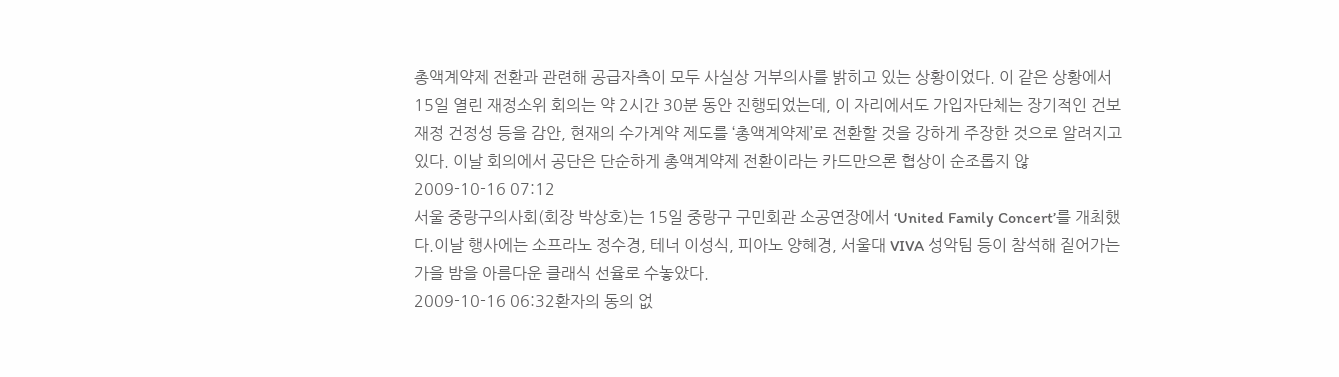총액계약제 전환과 관련해 공급자측이 모두 사실상 거부의사를 밝히고 있는 상황이었다. 이 같은 상황에서 15일 열린 재정소위 회의는 약 2시간 30분 동안 진행되었는데, 이 자리에서도 가입자단체는 장기적인 건보재정 건정성 등을 감안, 현재의 수가계약 제도를 ‘총액계약제’로 전환할 것을 강하게 주장한 것으로 알려지고 있다. 이날 회의에서 공단은 단순하게 총액계약제 전환이라는 카드만으론 협상이 순조롭지 않
2009-10-16 07:12
서울 중랑구의사회(회장 박상호)는 15일 중랑구 구민회관 소공연장에서 ‘United Family Concert’를 개최했다.이날 행사에는 소프라노 정수경, 테너 이성식, 피아노 양혜경, 서울대 VIVA 성악팀 등이 참석해 짙어가는 가을 밤을 아름다운 클래식 선율로 수놓았다.
2009-10-16 06:32환자의 동의 없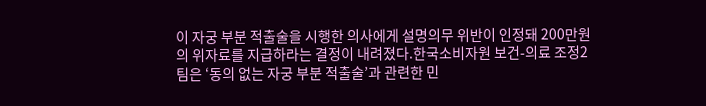이 자궁 부분 적출술을 시행한 의사에게 설명의무 위반이 인정돼 200만원의 위자료를 지급하라는 결정이 내려졌다.한국소비자원 보건-의료 조정2팀은 ‘동의 없는 자궁 부분 적출술’과 관련한 민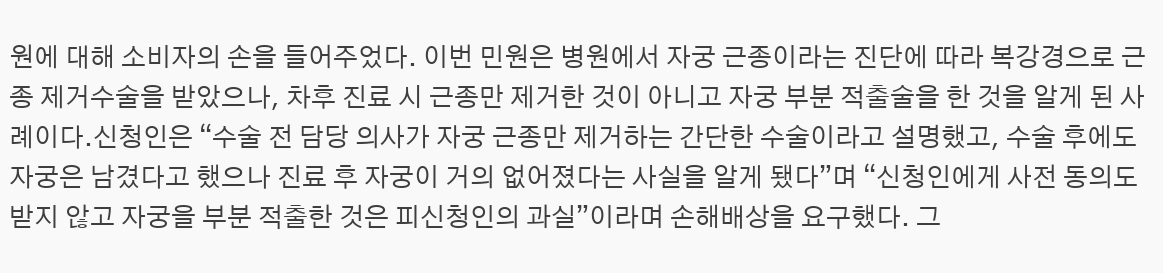원에 대해 소비자의 손을 들어주었다. 이번 민원은 병원에서 자궁 근종이라는 진단에 따라 복강경으로 근종 제거수술을 받았으나, 차후 진료 시 근종만 제거한 것이 아니고 자궁 부분 적출술을 한 것을 알게 된 사례이다.신청인은 “수술 전 담당 의사가 자궁 근종만 제거하는 간단한 수술이라고 설명했고, 수술 후에도 자궁은 남겼다고 했으나 진료 후 자궁이 거의 없어졌다는 사실을 알게 됐다”며 “신청인에게 사전 동의도 받지 않고 자궁을 부분 적출한 것은 피신청인의 과실”이라며 손해배상을 요구했다. 그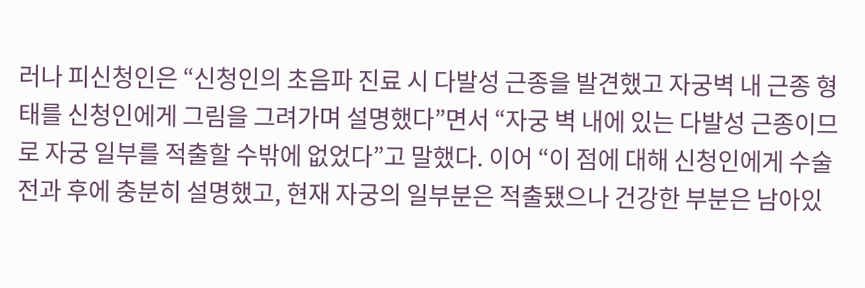러나 피신청인은 “신청인의 초음파 진료 시 다발성 근종을 발견했고 자궁벽 내 근종 형태를 신청인에게 그림을 그려가며 설명했다”면서 “자궁 벽 내에 있는 다발성 근종이므로 자궁 일부를 적출할 수밖에 없었다”고 말했다. 이어 “이 점에 대해 신청인에게 수술 전과 후에 충분히 설명했고, 현재 자궁의 일부분은 적출됐으나 건강한 부분은 남아있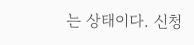는 상태이다. 신청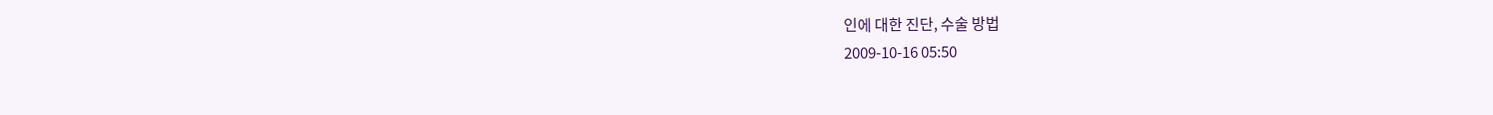인에 대한 진단, 수술 방법
2009-10-16 05:50